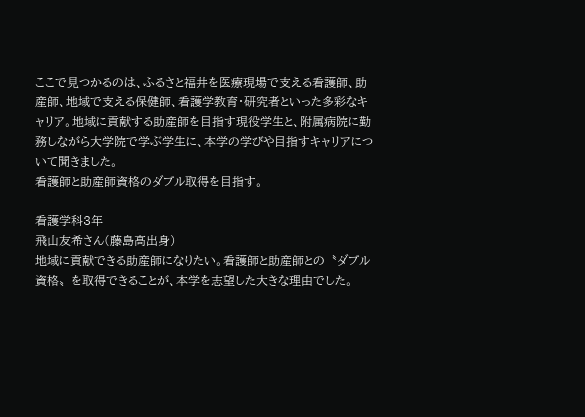ここで見つかるのは、ふるさと福井を医療現場で支える看護師、助産師、地域で支える保健師、看護学教育・研究者といった多彩なキャリア。地域に貢献する助産師を目指す現役学生と、附属病院に勤務しながら大学院で学ぶ学生に、本学の学びや目指すキャリアについて聞きました。
看護師と助産師資格のダブル取得を目指す。

看護学科3年
飛山友希さん(藤島高出身)
地域に貢献できる助産師になりたい。看護師と助産師との〝ダブル資格〟を取得できることが、本学を志望した大きな理由でした。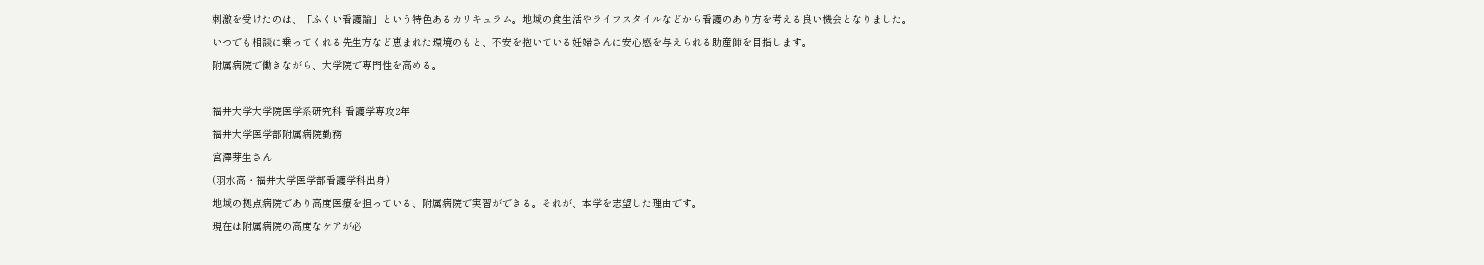刺激を受けたのは、「ふくい看護論」という特色あるカリキュラム。地域の食生活やライフスタイルなどから看護のあり方を考える良い機会となりました。
いつでも相談に乗ってくれる先生方など恵まれた環境のもと、不安を抱いている妊婦さんに安心感を与えられる助産師を目指します。
附属病院で働きながら、大学院で専門性を高める。

福井大学大学院医学系研究科 看護学専攻2年
福井大学医学部附属病院勤務
宮澤芽生さん
(羽水高・福井大学医学部看護学科出身)
地域の拠点病院であり高度医療を担っている、附属病院で実習ができる。それが、本学を志望した理由です。
現在は附属病院の高度なケアが必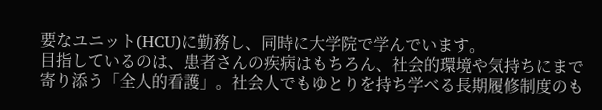要なユニット(HCU)に勤務し、同時に大学院で学んでいます。
目指しているのは、患者さんの疾病はもちろん、社会的環境や気持ちにまで寄り添う「全人的看護」。社会人でもゆとりを持ち学べる長期履修制度のも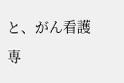と、がん看護専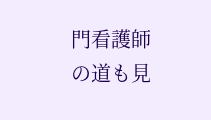門看護師の道も見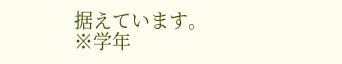据えています。
※学年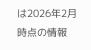は2026年2月時点の情報